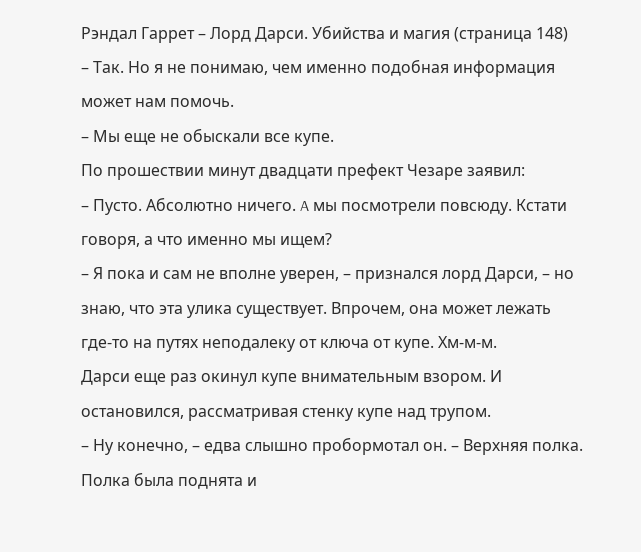Рэндал Гаррет – Лорд Дарси. Убийства и магия (страница 148)
– Так. Но я не понимаю, чем именно подобная информация может нам помочь.
– Мы еще не обыскали все купе.
По прошествии минут двадцати префект Чезаре заявил:
– Пусто. Абсолютно ничего. A мы посмотрели повсюду. Кстати говоря, а что именно мы ищем?
– Я пока и сам не вполне уверен, – признался лорд Дарси, – но знаю, что эта улика существует. Впрочем, она может лежать где-то на путях неподалеку от ключа от купе. Хм-м-м.
Дарси еще раз окинул купе внимательным взором. И остановился, рассматривая стенку купе над трупом.
– Ну конечно, – едва слышно пробормотал он. – Верхняя полка.
Полка была поднята и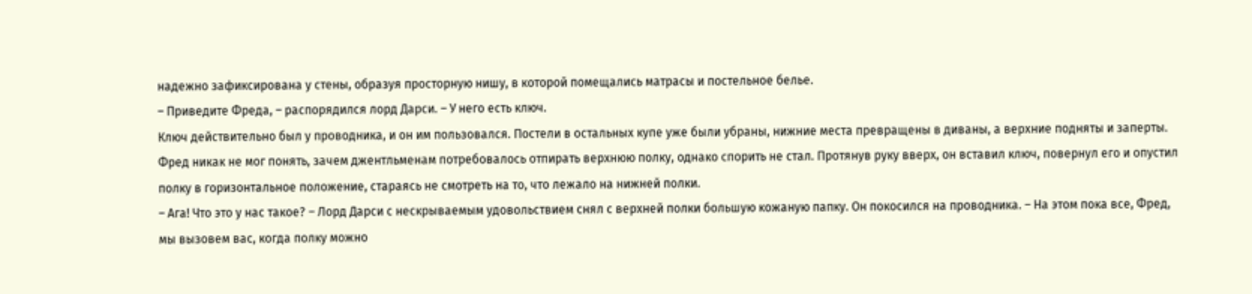надежно зафиксирована у стены, образуя просторную нишу, в которой помещались матрасы и постельное белье.
– Приведите Фреда, – распорядился лорд Дарси. – У него есть ключ.
Ключ действительно был у проводника, и он им пользовался. Постели в остальных купе уже были убраны, нижние места превращены в диваны, а верхние подняты и заперты.
Фред никак не мог понять, зачем джентльменам потребовалось отпирать верхнюю полку, однако спорить не стал. Протянув руку вверх, он вставил ключ, повернул его и опустил полку в горизонтальное положение, стараясь не смотреть на то, что лежало на нижней полки.
– Ага! Что это у нас такое? – Лорд Дарси с нескрываемым удовольствием снял с верхней полки большую кожаную папку. Он покосился на проводника. – На этом пока все, Фред, мы вызовем вас, когда полку можно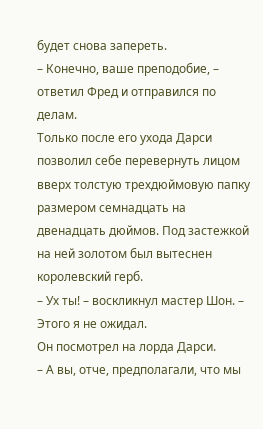будет снова запереть.
– Конечно, ваше преподобие, – ответил Фред и отправился по делам.
Только после его ухода Дарси позволил себе перевернуть лицом вверх толстую трехдюймовую папку размером семнадцать на двенадцать дюймов. Под застежкой на ней золотом был вытеснен королевский герб.
– Ух ты! – воскликнул мастер Шон. – Этого я не ожидал.
Он посмотрел на лорда Дарси.
– А вы, отче, предполагали, что мы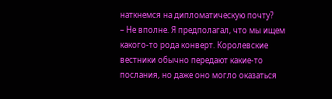наткнемся на дипломатическую почту?
– Не вполне. Я предполагал, что мы ищем какого-то рода конверт. Королевские вестники обычно передают какие-то послания, но даже оно могло оказаться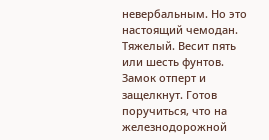невербальным. Но это настоящий чемодан. Тяжелый. Весит пять или шесть фунтов. Замок отперт и защелкнут. Готов поручиться, что на железнодорожной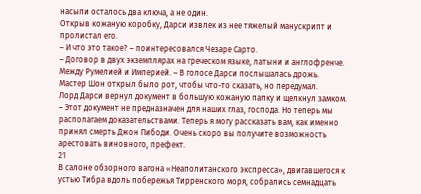насыпи осталось два ключа, а не один.
Открыв кожаную коробку, Дарси извлек из нее тяжелый манускрипт и пролистал его.
– И что это такое? – поинтересовался Чезаре Сарто.
– Договор в двух экземплярах на греческом языке, латыни и англофренче. Между Румелией и Империей. – В голосе Дарси послышалась дрожь.
Мастер Шон открыл было рот, чтобы что-то сказать, но передумал.
Лорд Дарси вернул документ в большую кожаную папку и щелкнул замком.
– Этот документ не предназначен для наших глаз, господа. Но теперь мы располагаем доказательствами. Теперь я могу рассказать вам, как именно принял смерть Джон Пибоди. Очень скоро вы получите возможность арестовать виновного, префект.
21
В салоне обзорного вагона «Неаполитанского экспресса», двигавшегося к устью Тибра вдоль побережья Тирренского моря, собрались семнадцать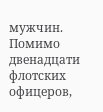мужчин.
Помимо двенадцати флотских офицеров,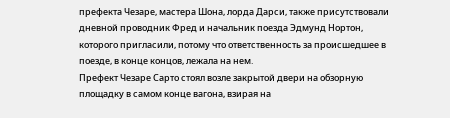префекта Чезаре, мастера Шона, лорда Дарси, также присутствовали дневной проводник Фред и начальник поезда Эдмунд Нортон, которого пригласили, потому что ответственность за происшедшее в поезде, в конце концов, лежала на нем.
Префект Чезаре Сарто стоял возле закрытой двери на обзорную площадку в самом конце вагона, взирая на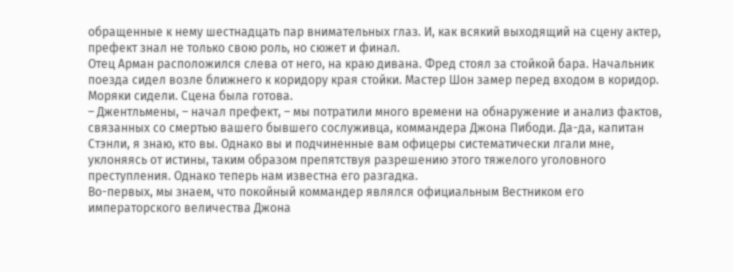обращенные к нему шестнадцать пар внимательных глаз. И, как всякий выходящий на сцену актер, префект знал не только свою роль, но сюжет и финал.
Отец Арман расположился слева от него, на краю дивана. Фред стоял за стойкой бара. Начальник поезда сидел возле ближнего к коридору края стойки. Мастер Шон замер перед входом в коридор. Моряки сидели. Сцена была готова.
– Джентльмены, – начал префект, – мы потратили много времени на обнаружение и анализ фактов, связанных со смертью вашего бывшего сослуживца, коммандера Джона Пибоди. Да-да, капитан Стэнли, я знаю, кто вы. Однако вы и подчиненные вам офицеры систематически лгали мне, уклоняясь от истины, таким образом препятствуя разрешению этого тяжелого уголовного преступления. Однако теперь нам известна его разгадка.
Во-первых, мы знаем, что покойный коммандер являлся официальным Вестником его императорского величества Джона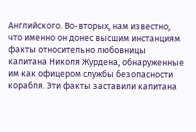Английского. Во-вторых, нам известно, что именно он донес высшим инстанциям факты относительно любовницы капитана Николя Журдена, обнаруженные им как офицером службы безопасности корабля. Эти факты заставили капитана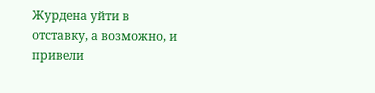Журдена уйти в отставку, а возможно, и привели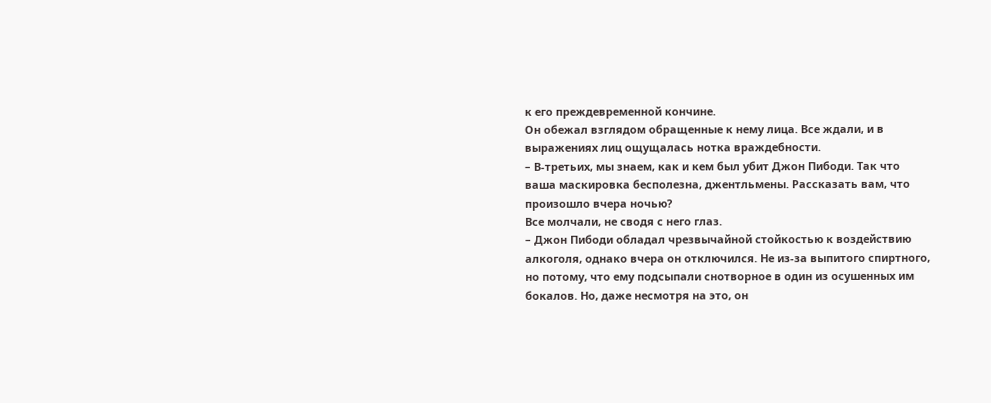к его преждевременной кончине.
Он обежал взглядом обращенные к нему лица. Все ждали, и в выражениях лиц ощущалась нотка враждебности.
– В-третьих, мы знаем, как и кем был убит Джон Пибоди. Так что ваша маскировка бесполезна, джентльмены. Рассказать вам, что произошло вчера ночью?
Все молчали, не сводя с него глаз.
– Джон Пибоди обладал чрезвычайной стойкостью к воздействию алкоголя, однако вчера он отключился. Не из-за выпитого спиртного, но потому, что ему подсыпали снотворное в один из осушенных им бокалов. Но, даже несмотря на это, он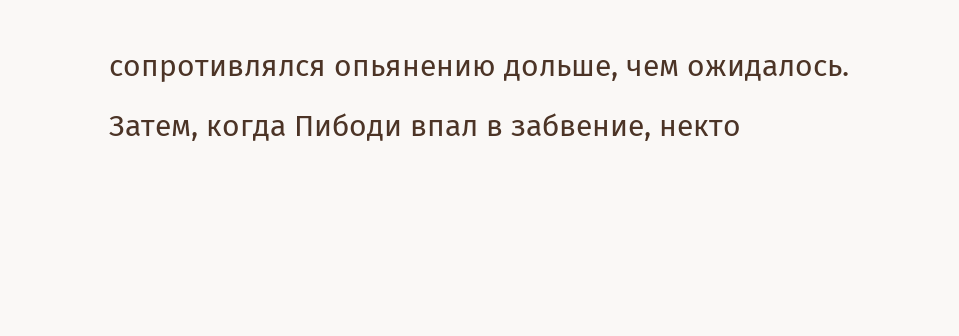сопротивлялся опьянению дольше, чем ожидалось.
Затем, когда Пибоди впал в забвение, некто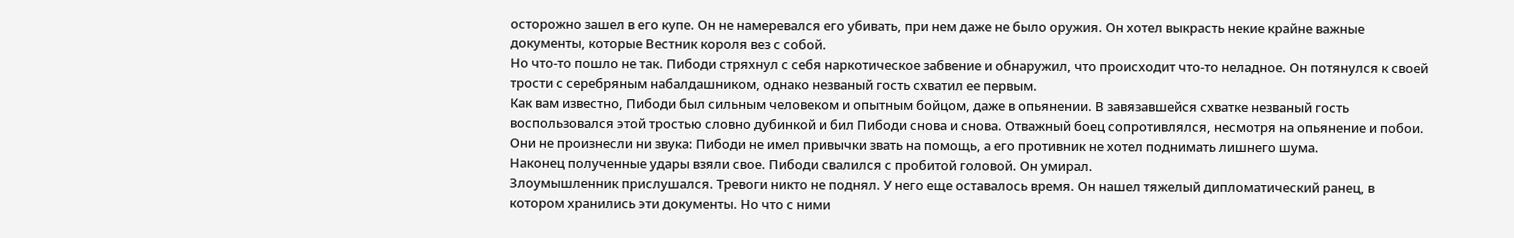осторожно зашел в его купе. Он нe намеревался его убивать, при нем даже не было оружия. Он хотел выкрасть некие крайне важные документы, которые Вестник короля вез с собой.
Но что-то пошло не так. Пибоди стряхнул с себя наркотическое забвение и обнаружил, что происходит что-то неладное. Он потянулся к своей трости с серебряным набалдашником, однако незваный гость схватил ее первым.
Как вам известно, Пибоди был сильным человеком и опытным бойцом, даже в опьянении. В завязавшейся схватке незваный гость воспользовался этой тростью словно дубинкой и бил Пибоди снова и снова. Отважный боец сопротивлялся, несмотря на опьянение и побои.
Они не произнесли ни звука: Пибоди не имел привычки звать на помощь, а его противник не хотел поднимать лишнего шума.
Наконец полученные удары взяли свое. Пибоди свалился с пробитой головой. Он умирал.
Злоумышленник прислушался. Тревоги никто не поднял. У него еще оставалось время. Он нашел тяжелый дипломатический ранец, в котором хранились эти документы. Но что с ними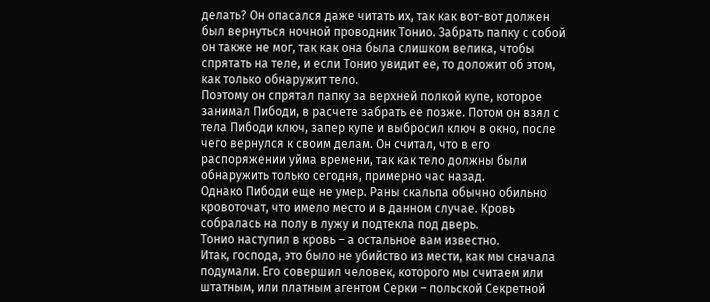делать? Он опасался даже читать их, так как вот-вот должен был вернуться ночной проводник Тонио. Забрать папку с собой он также не мог, так как она была слишком велика, чтобы спрятать на теле, и если Тонио увидит ее, то доложит об этом, как только обнаружит тело.
Поэтому он спрятал папку за верхней полкой купе, которое занимал Пибоди, в расчете забрать ее позже. Потом он взял с тела Пибоди ключ, запер купе и выбросил ключ в окно, после чего вернулся к своим делам. Он считал, что в его распоряжении уйма времени, так как тело должны были обнаружить только сегодня, примерно час назад.
Однако Пибоди еще не умер. Раны скальпа обычно обильно кровоточат, что имело место и в данном случае. Кровь собралась на полу в лужу и подтекла под дверь.
Тонио наступил в кровь – а остальное вам известно.
Итак, господа, это было не убийство из мести, как мы сначала подумали. Его совершил человек, которого мы считаем или штатным, или платным агентом Серки – польской Секретной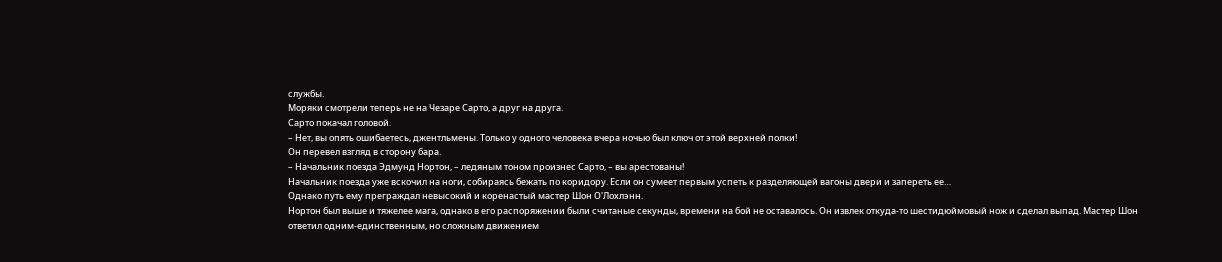службы.
Моряки смотрели теперь не на Чезаре Сарто, а друг на друга.
Сарто покачал головой.
– Нет, вы опять ошибаетесь, джентльмены. Только у одного человека вчера ночью был ключ от этой верхней полки!
Он перевел взгляд в сторону бара.
– Начальник поезда Эдмунд Нортон, – ледяным тоном произнес Сарто, – вы арестованы!
Начальник поезда уже вскочил на ноги, собираясь бежать по коридору. Если он сумеет первым успеть к разделяющей вагоны двери и запереть ее…
Однако путь ему преграждал невысокий и коренастый мастер Шон О'Лохлэнн.
Нортон был выше и тяжелее мага, однако в его распоряжении были считаные секунды, времени на бой не оставалось. Он извлек откуда-то шестидюймовый нож и сделал выпад. Мастер Шон ответил одним-единственным, но сложным движением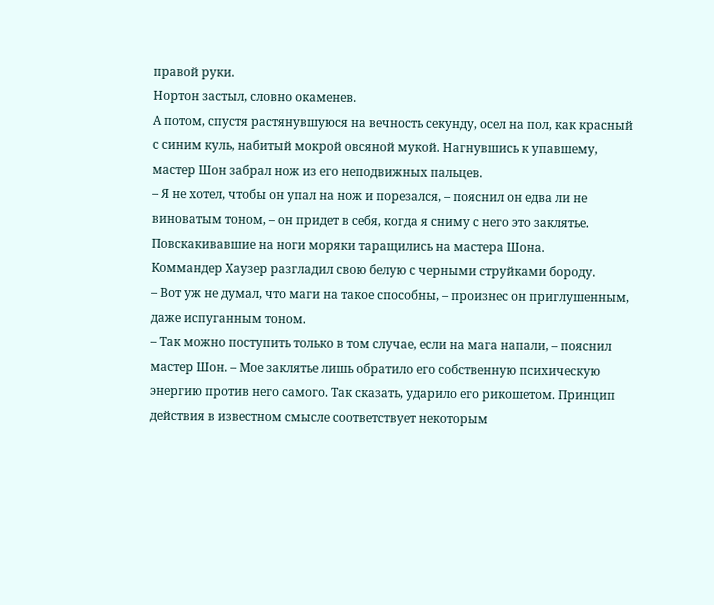правой руки.
Нортон застыл, словно окаменев.
А потом, спустя растянувшуюся на вечность секунду, осел на пол, как красный с синим куль, набитый мокрой овсяной мукой. Нагнувшись к упавшему, мастер Шон забрал нож из его неподвижных пальцев.
– Я не хотел, чтобы он упал на нож и порезался, – пояснил он едва ли не виноватым тоном, – он придет в себя, когда я сниму с него это заклятье.
Повскакивавшие на ноги моряки таращились на мастера Шона.
Коммандер Хаузер разгладил свою белую с черными струйками бороду.
– Вот уж не думал, что маги на такое способны, – произнес он приглушенным, даже испуганным тоном.
– Так можно поступить только в том случае, если на мага напали, – пояснил мастер Шон. – Мое заклятье лишь обратило его собственную психическую энергию против него самого. Так сказать, ударило его рикошетом. Принцип действия в известном смысле соответствует некоторым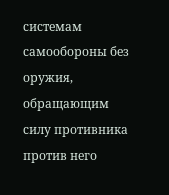системам самообороны без оружия, обращающим силу противника против него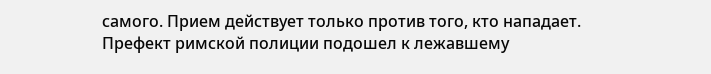самого. Прием действует только против того, кто нападает.
Префект римской полиции подошел к лежавшему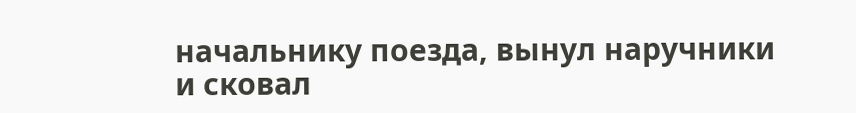начальнику поезда, вынул наручники и сковал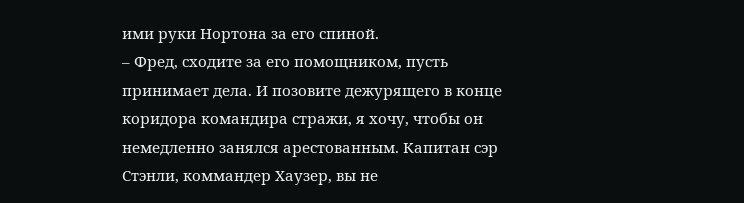ими руки Нортона за его спиной.
– Фред, сходите за его помощником, пусть принимает дела. И позовите дежурящего в конце коридора командира стражи, я хочу, чтобы он немедленно занялся арестованным. Капитан сэр Стэнли, коммандер Хаузер, вы не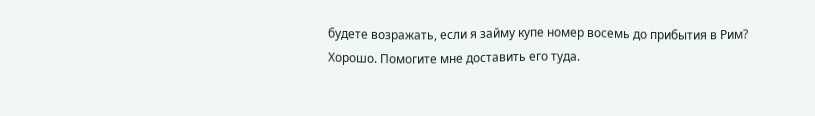будете возражать, если я займу купе номер восемь до прибытия в Рим? Хорошо. Помогите мне доставить его туда.